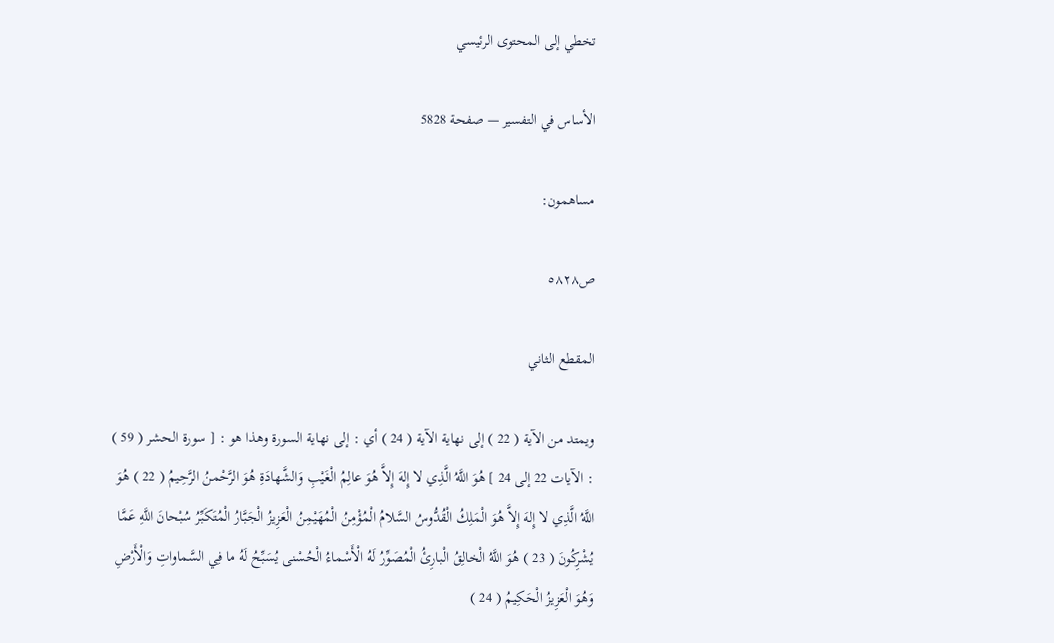تخطي إلى المحتوى الرئيسي

الأساس في التفسير — صفحة 5828

مساهمون:

ص٥٨٢٨

المقطع الثاني

ويمتد من الآية ( 22 ) إلى نهاية الآية ( 24 ) أي : إلى نهاية السورة وهذا هو : [ سورة الحشر ( 59 ) : الآيات 22 إلى 24 ] هُوَ اللَّهُ الَّذِي لا إِلهَ إِلاَّ هُوَ عالِمُ الْغَيْبِ وَالشَّهادَةِ هُوَ الرَّحْمنُ الرَّحِيمُ ( 22 ) هُوَ اللَّهُ الَّذِي لا إِلهَ إِلاَّ هُوَ الْمَلِكُ الْقُدُّوسُ السَّلامُ الْمُؤْمِنُ الْمُهَيْمِنُ الْعَزِيزُ الْجَبَّارُ الْمُتَكَبِّرُ سُبْحانَ اللَّهِ عَمَّا يُشْرِكُونَ ( 23 ) هُوَ اللَّهُ الْخالِقُ الْبارِئُ الْمُصَوِّرُ لَهُ الْأَسْماءُ الْحُسْنى يُسَبِّحُ لَهُ ما فِي السَّماواتِ وَالْأَرْضِ وَهُوَ الْعَزِيزُ الْحَكِيمُ ( 24 )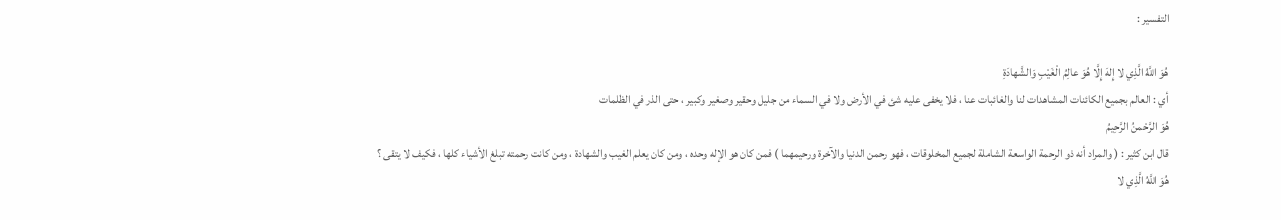التفسير :

هُوَ اللَّهُ الَّذِي لا إِلهَ إِلَّا هُوَ عالِمُ الْغَيْبِ وَالشَّهادَةِ
أي : العالم بجميع الكائنات المشاهدات لنا والغائبات عنا ، فلا يخفى عليه شئ في الأرض ولا في السماء من جليل وحقير وصغير وكبير ، حتى الذر في الظلمات
هُوَ الرَّحْمنُ الرَّحِيمُ
قال ابن كثير : ( والمراد أنه ذو الرحمة الواسعة الشاملة لجميع المخلوقات ، فهو رحمن الدنيا والآخرة ورحيمهما ) فمن كان هو الإله وحده ، ومن كان يعلم الغيب والشهادة ، ومن كانت رحمته تبلغ الأشياء كلها ، فكيف لا يتقى ؟
هُوَ اللَّهُ الَّذِي لا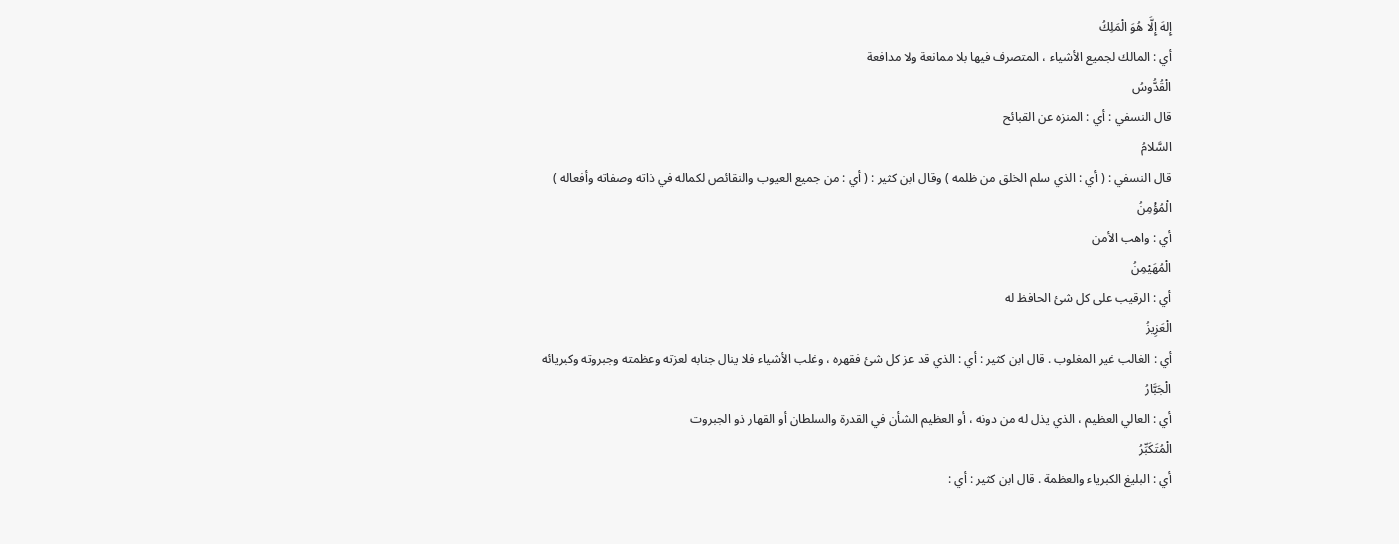إِلهَ إِلَّا هُوَ الْمَلِكُ
أي : المالك لجميع الأشياء ، المتصرف فيها بلا ممانعة ولا مدافعة
الْقُدُّوسُ
قال النسفي : أي : المنزه عن القبائح
السَّلامُ
قال النسفي : ( أي : الذي سلم الخلق من ظلمه ) وقال ابن كثير : ( أي : من جميع العيوب والنقائص لكماله في ذاته وصفاته وأفعاله )
الْمُؤْمِنُ
أي : واهب الأمن
الْمُهَيْمِنُ
أي : الرقيب على كل شئ الحافظ له
الْعَزِيزُ
أي : الغالب غير المغلوب . قال ابن كثير : أي : الذي قد عز كل شئ فقهره ، وغلب الأشياء فلا ينال جنابه لعزته وعظمته وجبروته وكبريائه
الْجَبَّارُ
أي : العالي العظيم ، الذي يذل له من دونه ، أو العظيم الشأن في القدرة والسلطان أو القهار ذو الجبروت
الْمُتَكَبِّرُ
أي : البليغ الكبرياء والعظمة . قال ابن كثير : أي :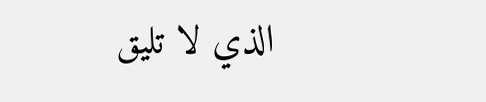الذي لا تليق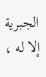الجبرية إلا له ،